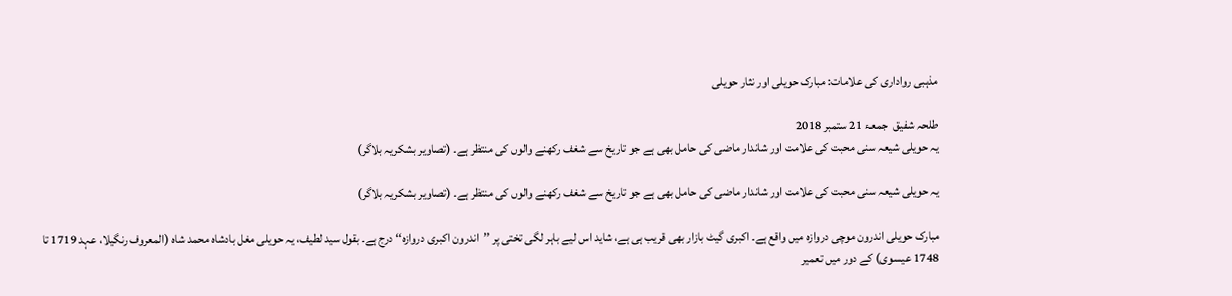مذہبی رواداری کی علامات: مبارک حویلی اور نثار حویلی

طلحہ شفیق  جمعـء 21 ستمبر 2018
یہ حویلی شیعہ سنی محبت کی علامت اور شاندار ماضی کی حامل بھی ہے جو تاریخ سے شغف رکھنے والوں کی منتظر ہے۔ (تصاویر بشکریہ بلاگر)

یہ حویلی شیعہ سنی محبت کی علامت اور شاندار ماضی کی حامل بھی ہے جو تاریخ سے شغف رکھنے والوں کی منتظر ہے۔ (تصاویر بشکریہ بلاگر)

مبارک حویلی اندرون موچی دروازہ میں واقع ہے۔ اکبری گیٹ بازار بھی قریب ہی ہے، شاید اس لیے باہر لگی تختی پر ’’اندرون اکبری دروازہ‘‘ درج ہے۔ بقول سید لطیف، یہ حویلی مغل بادشاہ محمد شاہ (المعروف رنگیلا، عہد 1719 تا 1748 عیسوی) کے دور میں تعمیر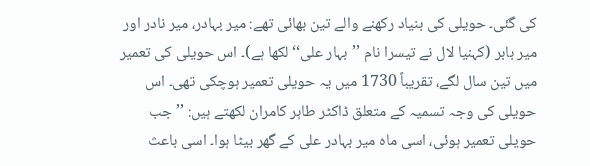کی گئی۔ حویلی کی بنیاد رکھنے والے تین بھائی تھے: میر بہادر، میر نادر اور میر بابر (کہنیا لال نے تیسرا نام ’’بہار علی‘‘ لکھا ہے)۔ اس حویلی کی تعمیر میں تین سال لگے، تقریباً 1730 میں یہ حویلی تعمیر ہوچکی تھی۔ اس حویلی کی وجہ تسمیہ کے متعلق ڈاکٹر طاہر کامران لکھتے ہیں: ’’جب حویلی تعمیر ہوئی، اسی ماہ میر بہادر علی کے گھر بیٹا ہوا۔ اسی باعث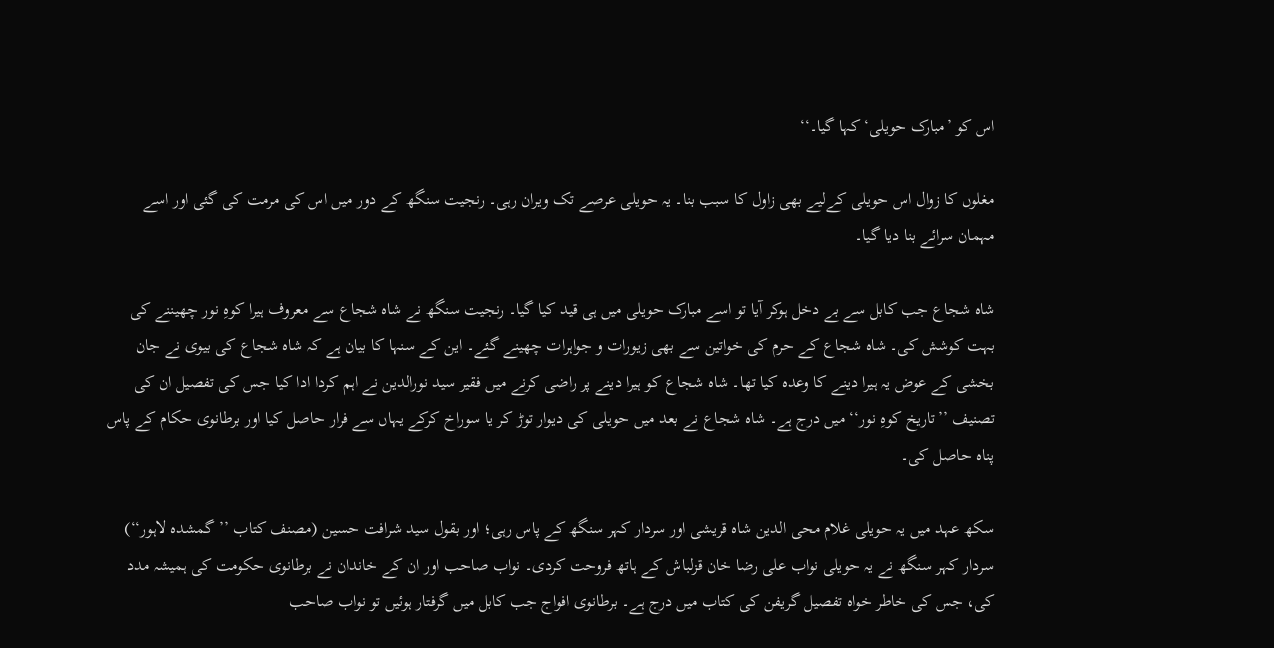اس کو ’مبارک حویلی‘ کہا گیا۔‘‘

مغلوں کا زوال اس حویلی کےلیے بھی زاول کا سبب بنا۔ یہ حویلی عرصے تک ویران رہی۔ رنجیت سنگھ کے دور میں اس کی مرمت کی گئی اور اسے مہمان سرائے بنا دیا گیا۔

شاہ شجاع جب کابل سے بے دخل ہوکر آیا تو اسے مبارک حویلی میں ہی قید کیا گیا۔ رنجیت سنگھ نے شاہ شجاع سے معروف ہیرا کوہِ نور چھیننے کی بہت کوشش کی۔ شاہ شجاع کے حرم کی خواتین سے بھی زیورات و جواہرات چھینے گئے۔ این کے سنہا کا بیان ہے کہ شاہ شجاع کی بیوی نے جان بخشی کے عوض یہ ہیرا دینے کا وعدہ کیا تھا۔ شاہ شجاع کو ہیرا دینے پر راضی کرنے میں فقیر سید نورالدین نے اہم کردا ادا کیا جس کی تفصیل ان کی تصنیف ’’تاریخ کوہِ نور‘‘ میں درج ہے۔ شاہ شجاع نے بعد میں حویلی کی دیوار توڑ کر یا سوراخ کرکے یہاں سے فرار حاصل کیا اور برطانوی حکام کے پاس پناہ حاصل کی۔

سکھ عہد میں یہ حویلی غلام محی الدین شاہ قریشی اور سردار کہر سنگھ کے پاس رہی؛ اور بقول سید شرافت حسین (مصنف کتاب ’’گمشدہ لاہور‘‘) سردار کہر سنگھ نے یہ حویلی نواب علی رضا خان قزلباش کے ہاتھ فروحت کردی۔ نواب صاحب اور ان کے خاندان نے برطانوی حکومت کی ہمیشہ مدد کی، جس کی خاطر خواہ تفصیل گریفن کی کتاب میں درج ہے۔ برطانوی افواج جب کابل میں گرفتار ہوئیں تو نواب صاحب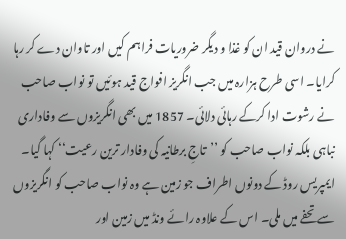نے دروان قید ان کو غذا و دیگر ضروریات فراہم کیں اور تاوان دے کر رہا کرایا۔ اسی طرح ہزارہ میں جب انگریز افواج قید ہوئیں تو نواب صاحب نے رشوت ادا کرکے رہائی دلائی۔ 1857 میں بھی انگریزوں سے وفاداری نباہی بلکہ نواب صاحب کو ’’تاجِ برطانیہ کی وفادار ترین رعیت‘‘ کہا گیا۔ ایمپریس روڈ کے دونوں اطراف جو زمین ہے وہ نواب صاحب کو انگریزوں سے تحفے میں ملی۔ اس کے علاوہ رائے ونڈ میں زمین اور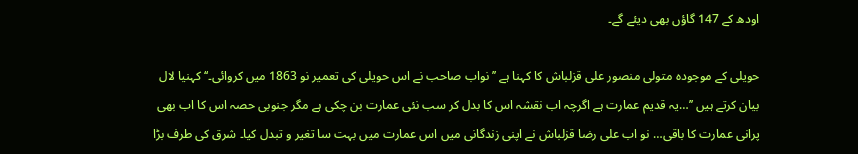اودھ کے 147 گاؤں بھی دیئے گے۔

حویلی کے موجودہ متولی منصور علی قزلباش کا کہنا ہے ’’نواب صاحب نے اس حویلی کی تعمیر نو 1863 میں کروائی۔‘‘ کہنیا لال بیان کرتے ہیں ’’…یہ قدیم عمارت ہے اگرچہ اب نقشہ اس کا بدل کر سب نئی عمارت بن چکی ہے مگر جنوبی حصہ اس کا اب بھی پرانی عمارت کا باقی… نو اب علی رضا قزلباش نے اپنی زندگانی میں اس عمارت میں بہت سا تغیر و تبدل کیا۔ شرق کی طرف بڑا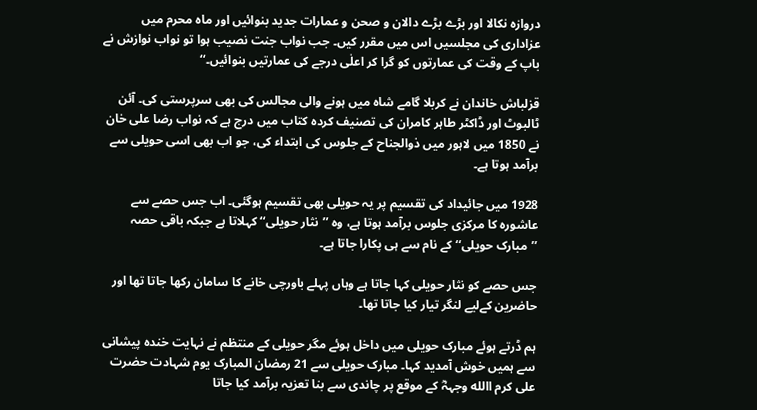دروازہ نکالا اور بڑے بڑے دالان و صحن و عمارات جدید بنوائیں اور ماہ محرم میں عزاداری کی مجلسیں اس میں مقرر کیں۔ جب نواب جنت نصیب ہوا تو نواب نوازش نے باپ کے وقت کی عمارتوں کو گرا کر اعلٰی درجے کی عمارتیں بنوائیں۔‘‘

قزلباش خاندان نے کربلا گامے شاہ میں ہونے والی مجالس کی بھی سرپرستی کی۔ آئن ٹالبوٹ اور ڈاکٹر طاہر کامران کی تصنیف کردہ کتاب میں درج ہے کہ نواب رضا علی خان نے 1850 میں لاہور میں ذوالجناح کے جلوس کی ابتداء کی، جو اب بھی اسی حویلی سے برآمد ہوتا ہے۔

1928 میں جائیداد کی تقسیم پر یہ حویلی بھی تقسیم ہوگئی۔ اب جس حصے سے عاشورہ کا مرکزی جلوس برآمد ہوتا ہے، وہ ’’نثار حویلی‘‘ کہلاتا ہے جبکہ باقی حصہ ’’مبارک حویلی‘‘ کے نام سے ہی پکارا جاتا ہے۔

جس حصے کو نثار حویلی کہا جاتا ہے وہاں پہلے باورچی خانے کا سامان رکھا جاتا تھا اور حاضرین کےلیے لنگر تیار کیا جاتا تھا۔

ہم ڈرتے ہوئے مبارک حویلی میں داخل ہوئے مگر حویلی کے منتظم نے نہایت خندہ پیشانی سے ہمیں خوش آمدید کہا۔ مبارک حویلی سے 21 رمضان المبارک یوم شہادت حضرت علی کرم االله وجہہؓ کے موقع پر چاندی سے بنا تعزیہ برآمد کیا جاتا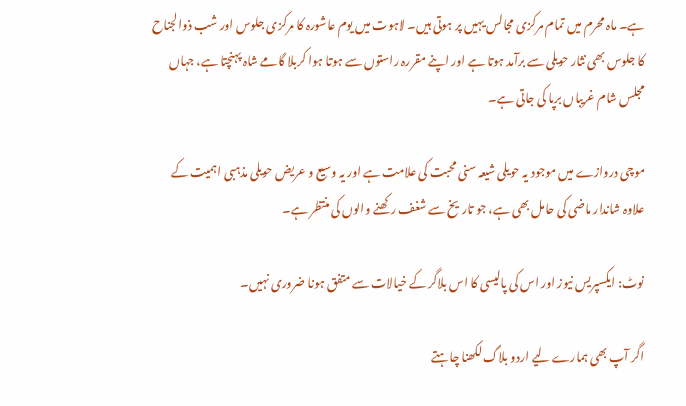ہے۔ ماہ محرم میں تمام مرکزی مجالس یہیں پر ہوتی ہیں۔ لاہوت میں یوم عاشورہ کا مرکزی جلوس اور شب ذوالجناح کا جلوس بھی نثار حویلی سے برآمد ہوتا ہے اور اپنے مقررہ راستوں سے ہوتا ہوا کربلا گامے شاہ پہنچتا ہے، جہاں مجلس شام غریباں برپا کی جاتی ہے۔

موچی دروازے میں موجود یہ حویلی شیعہ سنی محبت کی علامت ہے اور یہ وسیع و عریض حویلی مذہبی اہمیت کے علاوہ شاندار ماضی کی حامل بھی ہے، جو تاریخ سے شغف رکھنے والوں کی منتظر ہے۔

نوٹ: ایکسپریس نیوز اور اس کی پالیسی کا اس بلاگر کے خیالات سے متفق ہونا ضروری نہیں۔

اگر آپ بھی ہمارے لیے اردو بلاگ لکھنا چاہتے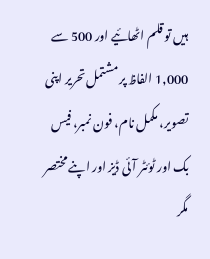ہیں تو قلم اٹھائیے اور 500 سے 1,000 الفاظ پر مشتمل تحریر اپنی تصویر، مکمل نام، فون نمبر، فیس بک اور ٹوئٹر آئی ڈیز اور اپنے مختصر مگر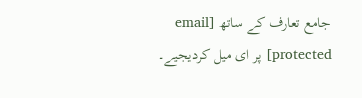جامع تعارف کے ساتھ [email protected] پر ای میل کردیجیے۔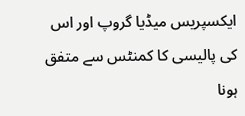ایکسپریس میڈیا گروپ اور اس کی پالیسی کا کمنٹس سے متفق ہونا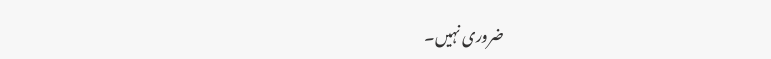ضروری نہیں۔